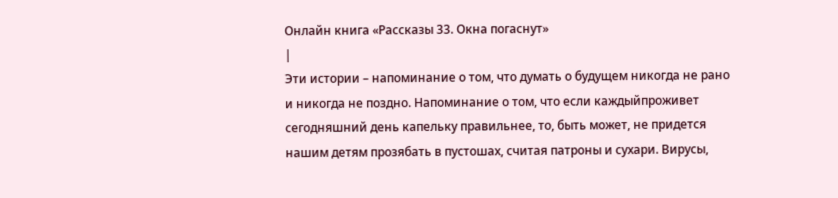Онлайн книга «Рассказы 33. Окна погаснут»
|
Эти истории – напоминание о том, что думать о будущем никогда не рано и никогда не поздно. Напоминание о том, что если каждыйпроживет сегодняшний день капельку правильнее, то, быть может, не придется нашим детям прозябать в пустошах, считая патроны и сухари. Вирусы,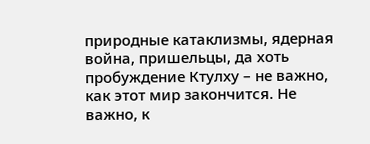природные катаклизмы, ядерная война, пришельцы, да хоть пробуждение Ктулху – не важно, как этот мир закончится. Не важно, к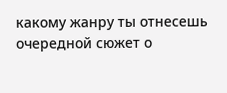какому жанру ты отнесешь очередной сюжет о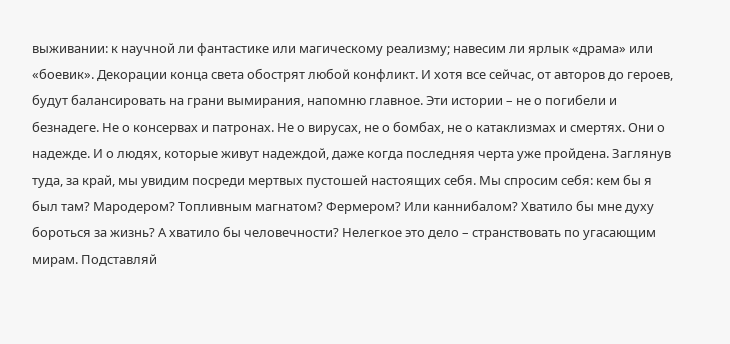выживании: к научной ли фантастике или магическому реализму; навесим ли ярлык «драма» или «боевик». Декорации конца света обострят любой конфликт. И хотя все сейчас, от авторов до героев, будут балансировать на грани вымирания, напомню главное. Эти истории – не о погибели и безнадеге. Не о консервах и патронах. Не о вирусах, не о бомбах, не о катаклизмах и смертях. Они о надежде. И о людях, которые живут надеждой, даже когда последняя черта уже пройдена. Заглянув туда, за край, мы увидим посреди мертвых пустошей настоящих себя. Мы спросим себя: кем бы я был там? Мародером? Топливным магнатом? Фермером? Или каннибалом? Хватило бы мне духу бороться за жизнь? А хватило бы человечности? Нелегкое это дело – странствовать по угасающим мирам. Подставляй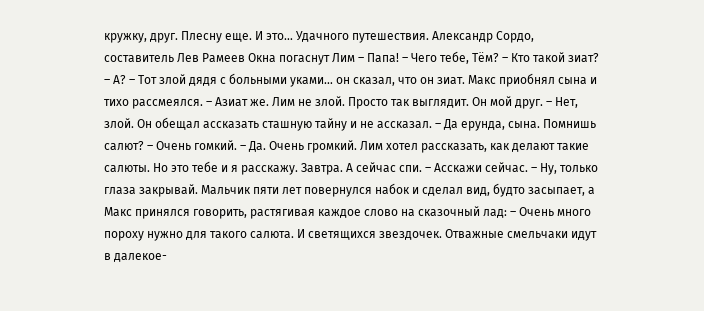кружку, друг. Плесну еще. И это… Удачного путешествия. Александр Сордо, составитель Лев Рамеев Окна погаснут Лим – Папа! – Чего тебе, Тём? – Кто такой зиат? – А? – Тот злой дядя с больными уками… он сказал, что он зиат. Макс приобнял сына и тихо рассмеялся. – Азиат же. Лим не злой. Просто так выглядит. Он мой друг. – Нет, злой. Он обещал ассказать сташную тайну и не ассказал. – Да ерунда, сына. Помнишь салют? – Очень гомкий. – Да. Очень громкий. Лим хотел рассказать, как делают такие салюты. Но это тебе и я расскажу. Завтра. А сейчас спи. – Асскажи сейчас. – Ну, только глаза закрывай. Мальчик пяти лет повернулся набок и сделал вид, будто засыпает, а Макс принялся говорить, растягивая каждое слово на сказочный лад: – Очень много пороху нужно для такого салюта. И светящихся звездочек. Отважные смельчаки идут в далекое-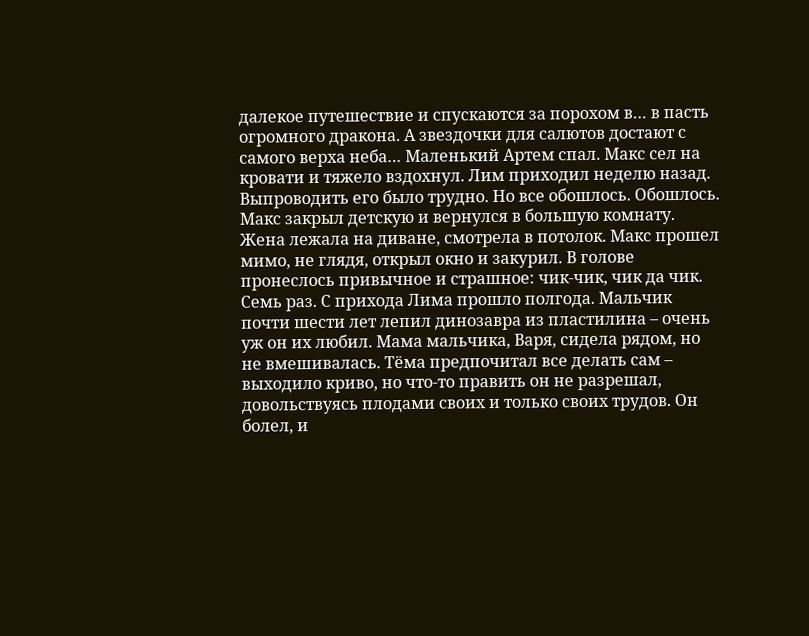далекое путешествие и спускаются за порохом в… в пасть огромного дракона. А звездочки для салютов достают с самого верха неба… Маленький Артем спал. Макс сел на кровати и тяжело вздохнул. Лим приходил неделю назад. Выпроводить его было трудно. Но все обошлось. Обошлось. Макс закрыл детскую и вернулся в большую комнату. Жена лежала на диване, смотрела в потолок. Макс прошел мимо, не глядя, открыл окно и закурил. В голове пронеслось привычное и страшное: чик-чик, чик да чик. Семь раз. С прихода Лима прошло полгода. Мальчик почти шести лет лепил динозавра из пластилина – очень уж он их любил. Мама мальчика, Варя, сидела рядом, но не вмешивалась. Тёма предпочитал все делать сам – выходило криво, но что-то править он не разрешал, довольствуясь плодами своих и только своих трудов. Он болел, и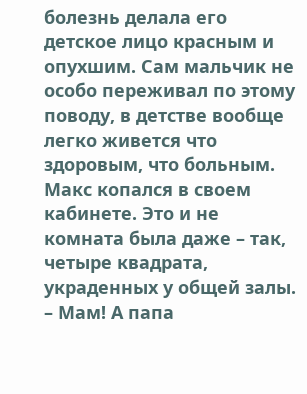болезнь делала его детское лицо красным и опухшим. Сам мальчик не особо переживал по этому поводу, в детстве вообще легко живется что здоровым, что больным. Макс копался в своем кабинете. Это и не комната была даже – так, четыре квадрата, украденных у общей залы. – Мам! А папа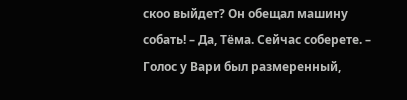скоо выйдет? Он обещал машину собать! – Да, Тёма. Сейчас соберете. – Голос у Вари был размеренный,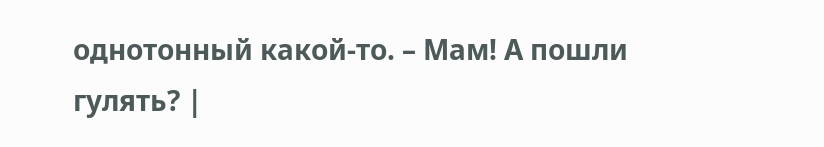однотонный какой-то. – Мам! А пошли гулять? |